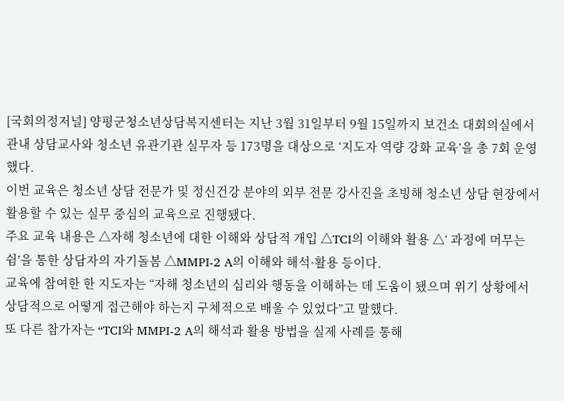[국회의정저널] 양평군청소년상담복지센터는 지난 3월 31일부터 9월 15일까지 보건소 대회의실에서 관내 상담교사와 청소년 유관기관 실무자 등 173명을 대상으로 ‘지도자 역량 강화 교육’을 총 7회 운영했다.
이번 교육은 청소년 상담 전문가 및 정신건강 분야의 외부 전문 강사진을 초빙해 청소년 상담 현장에서 활용할 수 있는 실무 중심의 교육으로 진행됐다.
주요 교육 내용은 △자해 청소년에 대한 이해와 상담적 개입 △TCI의 이해와 활용 △‘ 과정에 머무는 쉼’을 통한 상담자의 자기돌봄 △MMPI-2 A의 이해와 해석·활용 등이다.
교육에 참여한 한 지도자는 “자해 청소년의 심리와 행동을 이해하는 데 도움이 됐으며 위기 상황에서 상담적으로 어떻게 접근해야 하는지 구체적으로 배울 수 있었다”고 말했다.
또 다른 참가자는 “TCI와 MMPI-2 A의 해석과 활용 방법을 실제 사례를 통해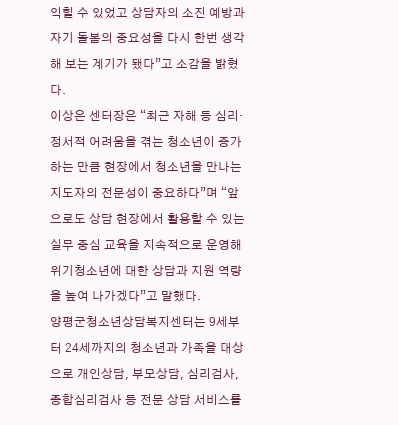익힐 수 있었고 상담자의 소진 예방과 자기 돌봄의 중요성을 다시 한번 생각해 보는 계기가 됐다”고 소감을 밝혔다.
이상은 센터장은 “최근 자해 등 심리·정서적 어려움을 겪는 청소년이 증가하는 만큼 현장에서 청소년을 만나는 지도자의 전문성이 중요하다”며 “앞으로도 상담 현장에서 활용할 수 있는 실무 중심 교육을 지속적으로 운영해 위기청소년에 대한 상담과 지원 역량을 높여 나가겠다”고 말했다.
양평군청소년상담복지센터는 9세부터 24세까지의 청소년과 가족을 대상으로 개인상담, 부모상담, 심리검사, 종합심리검사 등 전문 상담 서비스를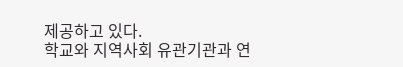제공하고 있다.
학교와 지역사회 유관기관과 연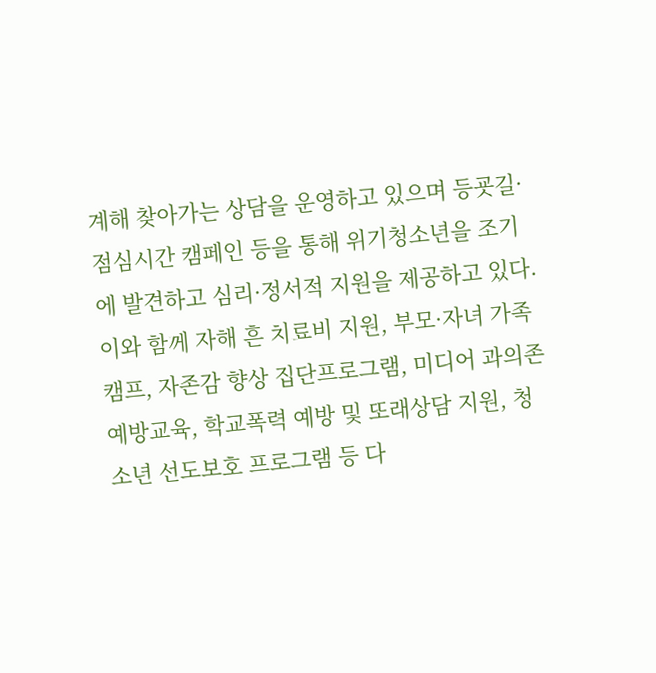계해 찾아가는 상담을 운영하고 있으며 등굣길·점심시간 캠페인 등을 통해 위기청소년을 조기에 발견하고 심리·정서적 지원을 제공하고 있다.
이와 함께 자해 흔 치료비 지원, 부모·자녀 가족캠프, 자존감 향상 집단프로그램, 미디어 과의존 예방교육, 학교폭력 예방 및 또래상담 지원, 청소년 선도보호 프로그램 등 다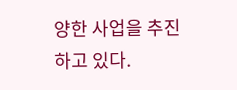양한 사업을 추진하고 있다.